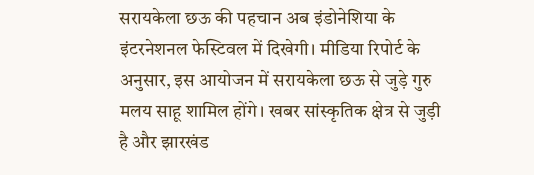सरायकेला छऊ की पहचान अब इंडोनेशिया के इंटरनेशनल फेस्टिवल में दिखेगी। मीडिया रिपोर्ट के अनुसार, इस आयोजन में सरायकेला छऊ से जुड़े गुरु मलय साहू शामिल होंगे। खबर सांस्कृतिक क्षेत्र से जुड़ी है और झारखंड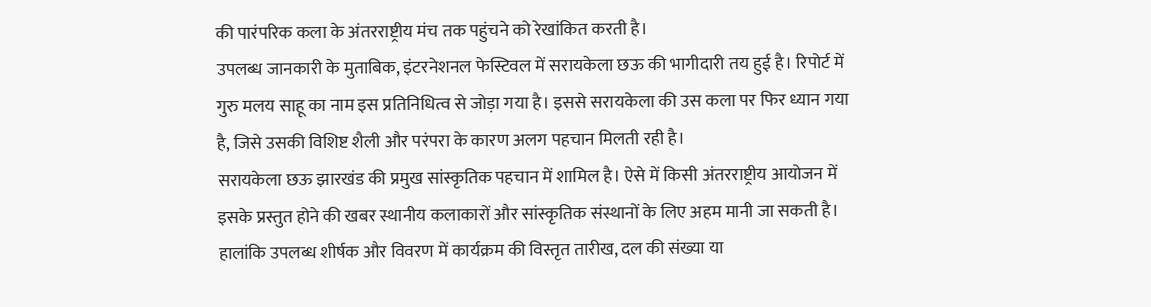की पारंपरिक कला के अंतरराष्ट्रीय मंच तक पहुंचने को रेखांकित करती है।
उपलब्ध जानकारी के मुताबिक, इंटरनेशनल फेस्टिवल में सरायकेला छऊ की भागीदारी तय हुई है। रिपोर्ट में गुरु मलय साहू का नाम इस प्रतिनिधित्व से जोड़ा गया है। इससे सरायकेला की उस कला पर फिर ध्यान गया है, जिसे उसकी विशिष्ट शैली और परंपरा के कारण अलग पहचान मिलती रही है।
सरायकेला छऊ झारखंड की प्रमुख सांस्कृतिक पहचान में शामिल है। ऐसे में किसी अंतरराष्ट्रीय आयोजन में इसके प्रस्तुत होने की खबर स्थानीय कलाकारों और सांस्कृतिक संस्थानों के लिए अहम मानी जा सकती है। हालांकि उपलब्ध शीर्षक और विवरण में कार्यक्रम की विस्तृत तारीख, दल की संख्या या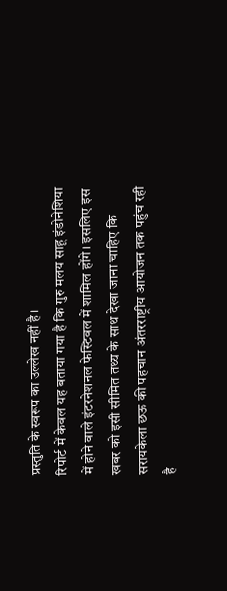प्रस्तुति के स्वरूप का उल्लेख नहीं है।
रिपोर्ट में केवल यह बताया गया है कि गुरु मलय साहू इंडोनेशिया में होने वाले इंटरनेशनल फेस्टिवल में शामिल होंगे। इसलिए इस खबर को इसी सीमित तथ्य के साथ देखा जाना चाहिए कि सरायकेला छऊ की पहचान अंतरराष्ट्रीय आयोजन तक पहुंच रही है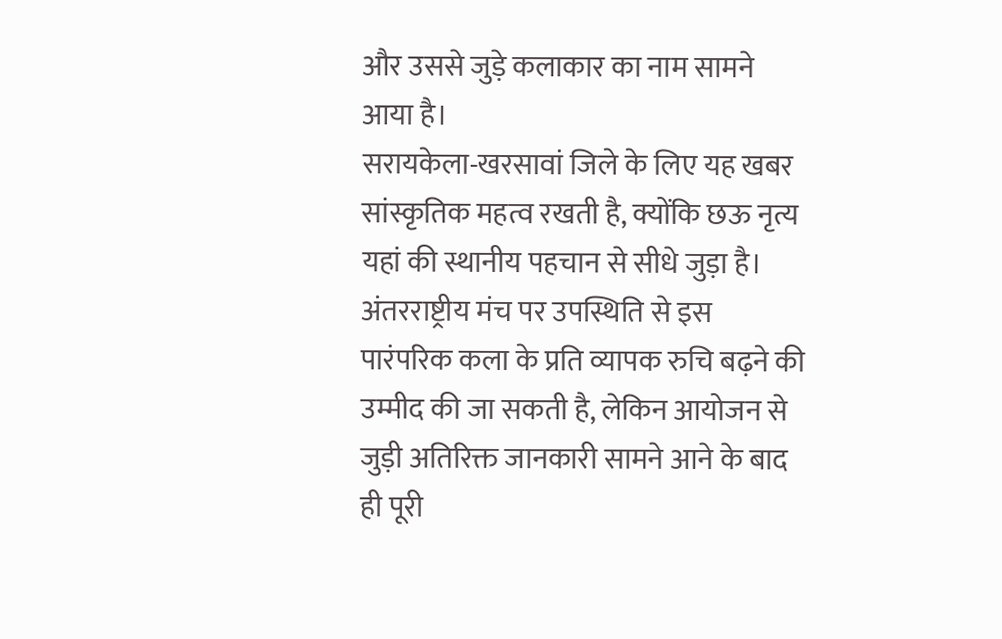और उससे जुड़े कलाकार का नाम सामने आया है।
सरायकेला-खरसावां जिले के लिए यह खबर सांस्कृतिक महत्व रखती है, क्योंकि छऊ नृत्य यहां की स्थानीय पहचान से सीधे जुड़ा है। अंतरराष्ट्रीय मंच पर उपस्थिति से इस पारंपरिक कला के प्रति व्यापक रुचि बढ़ने की उम्मीद की जा सकती है, लेकिन आयोजन से जुड़ी अतिरिक्त जानकारी सामने आने के बाद ही पूरी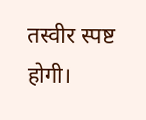तस्वीर स्पष्ट होगी।